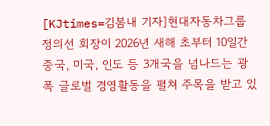[KJtimes=김봄내 기자]현대자동차그룹 정의선 회장이 2026년 새해 초부터 10일간 중국, 미국, 인도 등 3개국을 넘나드는 광폭 글로벌 경영활동을 펼쳐 주목을 받고 있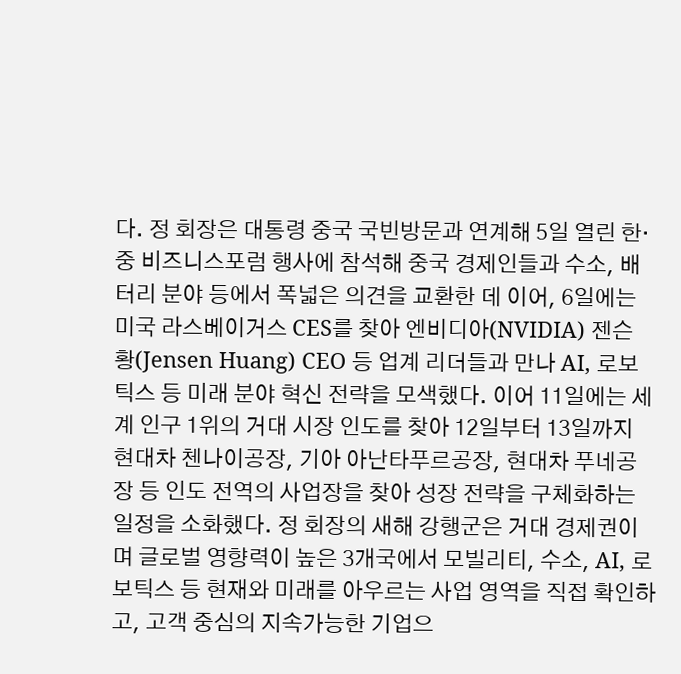다. 정 회장은 대통령 중국 국빈방문과 연계해 5일 열린 한·중 비즈니스포럼 행사에 참석해 중국 경제인들과 수소, 배터리 분야 등에서 폭넓은 의견을 교환한 데 이어, 6일에는 미국 라스베이거스 CES를 찾아 엔비디아(NVIDIA) 젠슨 황(Jensen Huang) CEO 등 업계 리더들과 만나 AI, 로보틱스 등 미래 분야 혁신 전략을 모색했다. 이어 11일에는 세계 인구 1위의 거대 시장 인도를 찾아 12일부터 13일까지 현대차 첸나이공장, 기아 아난타푸르공장, 현대차 푸네공장 등 인도 전역의 사업장을 찾아 성장 전략을 구체화하는 일정을 소화했다. 정 회장의 새해 강행군은 거대 경제권이며 글로벌 영향력이 높은 3개국에서 모빌리티, 수소, AI, 로보틱스 등 현재와 미래를 아우르는 사업 영역을 직접 확인하고, 고객 중심의 지속가능한 기업으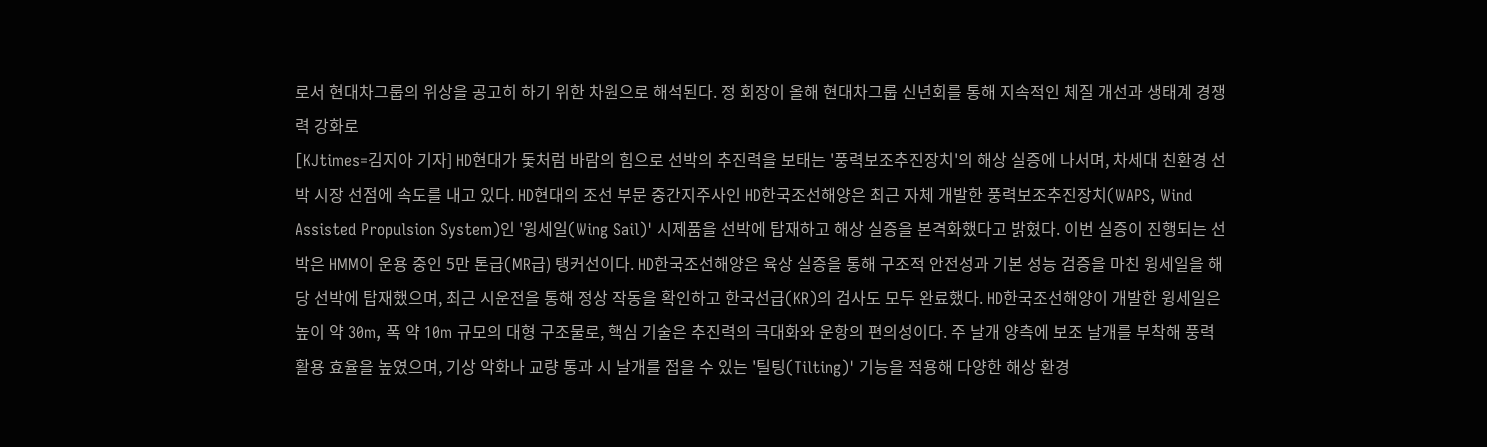로서 현대차그룹의 위상을 공고히 하기 위한 차원으로 해석된다. 정 회장이 올해 현대차그룹 신년회를 통해 지속적인 체질 개선과 생태계 경쟁력 강화로
[KJtimes=김지아 기자] HD현대가 돛처럼 바람의 힘으로 선박의 추진력을 보태는 '풍력보조추진장치'의 해상 실증에 나서며, 차세대 친환경 선박 시장 선점에 속도를 내고 있다. HD현대의 조선 부문 중간지주사인 HD한국조선해양은 최근 자체 개발한 풍력보조추진장치(WAPS, Wind Assisted Propulsion System)인 '윙세일(Wing Sail)' 시제품을 선박에 탑재하고 해상 실증을 본격화했다고 밝혔다. 이번 실증이 진행되는 선박은 HMM이 운용 중인 5만 톤급(MR급) 탱커선이다. HD한국조선해양은 육상 실증을 통해 구조적 안전성과 기본 성능 검증을 마친 윙세일을 해당 선박에 탑재했으며, 최근 시운전을 통해 정상 작동을 확인하고 한국선급(KR)의 검사도 모두 완료했다. HD한국조선해양이 개발한 윙세일은 높이 약 30m, 폭 약 10m 규모의 대형 구조물로, 핵심 기술은 추진력의 극대화와 운항의 편의성이다. 주 날개 양측에 보조 날개를 부착해 풍력 활용 효율을 높였으며, 기상 악화나 교량 통과 시 날개를 접을 수 있는 '틸팅(Tilting)' 기능을 적용해 다양한 해상 환경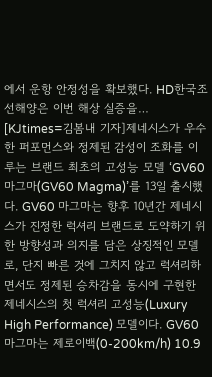에서 운항 안정성을 확보했다. HD한국조선해양은 이번 해상 실증을…
[KJtimes=김봄내 기자]제네시스가 우수한 퍼포먼스와 정제된 감성이 조화를 이루는 브랜드 최초의 고성능 모델 ‘GV60 마그마(GV60 Magma)’를 13일 출시했다. GV60 마그마는 향후 10년간 제네시스가 진정한 럭셔리 브랜드로 도약하기 위한 방향성과 의지를 담은 상징적인 모델로, 단지 빠른 것에 그치지 않고 럭셔리하면서도 정제된 승차감을 동시에 구현한 제네시스의 첫 럭셔리 고성능(Luxury High Performance) 모델이다. GV60 마그마는 제로이백(0-200km/h) 10.9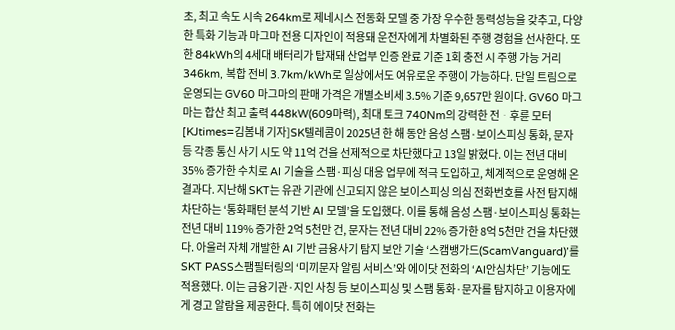초, 최고 속도 시속 264km로 제네시스 전동화 모델 중 가장 우수한 동력성능을 갖추고, 다양한 특화 기능과 마그마 전용 디자인이 적용돼 운전자에게 차별화된 주행 경험을 선사한다. 또한 84kWh의 4세대 배터리가 탑재돼 산업부 인증 완료 기준 1회 충전 시 주행 가능 거리 346km, 복합 전비 3.7km/kWh로 일상에서도 여유로운 주행이 가능하다. 단일 트림으로 운영되는 GV60 마그마의 판매 가격은 개별소비세 3.5% 기준 9,657만 원이다. GV60 마그마는 합산 최고 출력 448kW(609마력), 최대 토크 740Nm의 강력한 전ᆞ후륜 모터
[KJtimes=김봄내 기자]SK텔레콤이 2025년 한 해 동안 음성 스팸·보이스피싱 통화, 문자 등 각종 통신 사기 시도 약 11억 건을 선제적으로 차단했다고 13일 밝혔다. 이는 전년 대비 35% 증가한 수치로 AI 기술을 스팸·피싱 대응 업무에 적극 도입하고, 체계적으로 운영해 온 결과다. 지난해 SKT는 유관 기관에 신고되지 않은 보이스피싱 의심 전화번호를 사전 탐지해 차단하는 ‘통화패턴 분석 기반 AI 모델’을 도입했다. 이를 통해 음성 스팸·보이스피싱 통화는 전년 대비 119% 증가한 2억 5천만 건, 문자는 전년 대비 22% 증가한 8억 5천만 건을 차단했다. 아울러 자체 개발한 AI 기반 금융사기 탐지 보안 기술 ‘스캠뱅가드(ScamVanguard)’를 SKT PASS스팸필터링의 ‘미끼문자 알림 서비스’와 에이닷 전화의 ‘AI안심차단’ 기능에도 적용했다. 이는 금융기관·지인 사칭 등 보이스피싱 및 스팸 통화·문자를 탐지하고 이용자에게 경고 알람을 제공한다. 특히 에이닷 전화는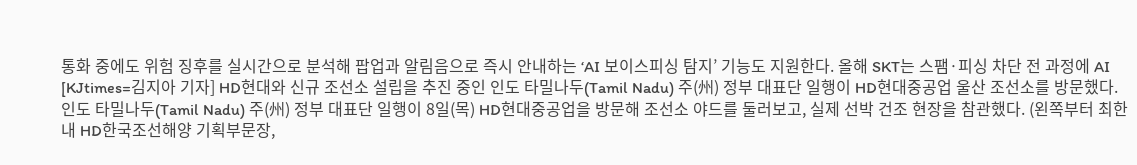통화 중에도 위험 징후를 실시간으로 분석해 팝업과 알림음으로 즉시 안내하는 ‘AI 보이스피싱 탐지’ 기능도 지원한다. 올해 SKT는 스팸·피싱 차단 전 과정에 AI
[KJtimes=김지아 기자] HD현대와 신규 조선소 설립을 추진 중인 인도 타밀나두(Tamil Nadu) 주(州) 정부 대표단 일행이 HD현대중공업 울산 조선소를 방문했다. 인도 타밀나두(Tamil Nadu) 주(州) 정부 대표단 일행이 8일(목) HD현대중공업을 방문해 조선소 야드를 둘러보고, 실제 선박 건조 현장을 참관했다. (왼쪽부터 최한내 HD한국조선해양 기획부문장,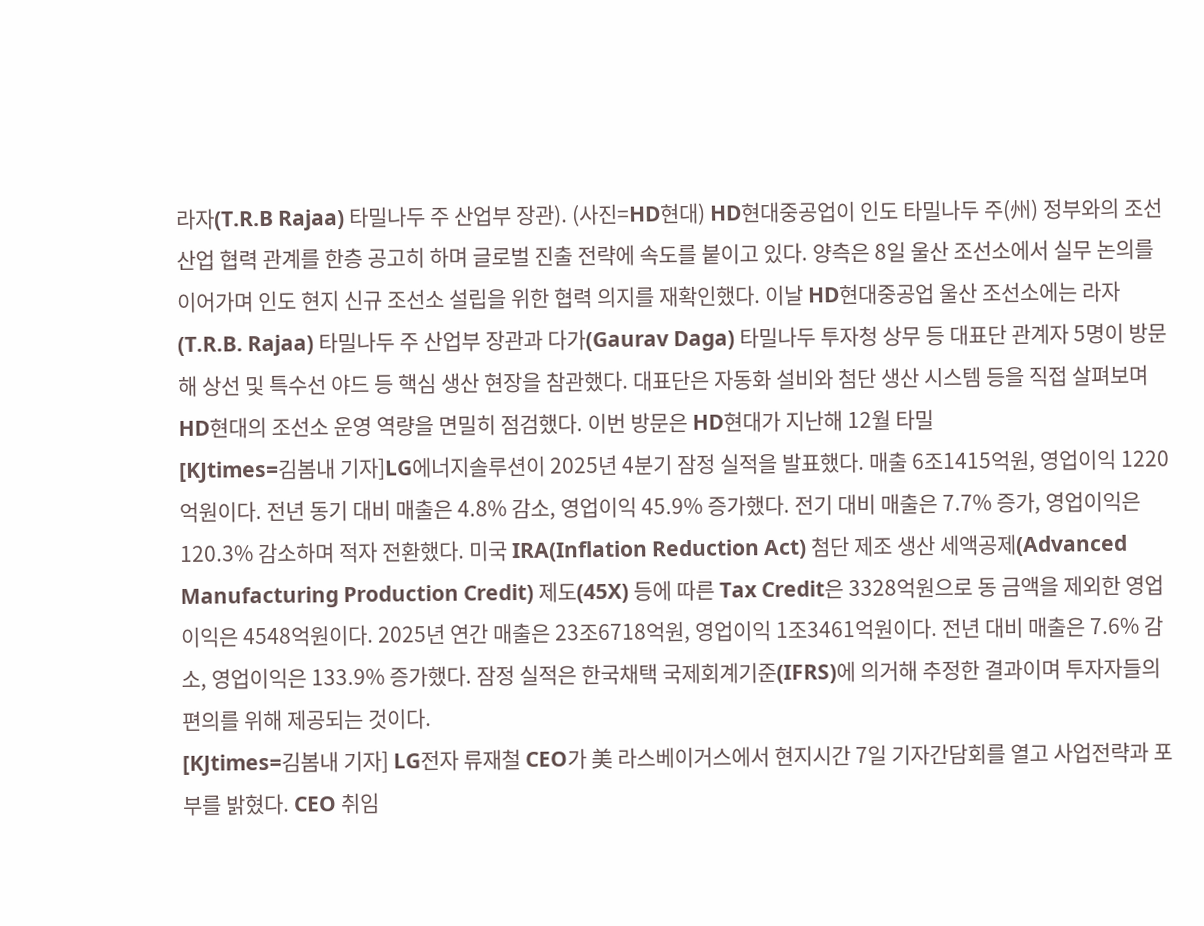라자(T.R.B Rajaa) 타밀나두 주 산업부 장관). (사진=HD현대) HD현대중공업이 인도 타밀나두 주(州) 정부와의 조선산업 협력 관계를 한층 공고히 하며 글로벌 진출 전략에 속도를 붙이고 있다. 양측은 8일 울산 조선소에서 실무 논의를 이어가며 인도 현지 신규 조선소 설립을 위한 협력 의지를 재확인했다. 이날 HD현대중공업 울산 조선소에는 라자(T.R.B. Rajaa) 타밀나두 주 산업부 장관과 다가(Gaurav Daga) 타밀나두 투자청 상무 등 대표단 관계자 5명이 방문해 상선 및 특수선 야드 등 핵심 생산 현장을 참관했다. 대표단은 자동화 설비와 첨단 생산 시스템 등을 직접 살펴보며 HD현대의 조선소 운영 역량을 면밀히 점검했다. 이번 방문은 HD현대가 지난해 12월 타밀
[KJtimes=김봄내 기자]LG에너지솔루션이 2025년 4분기 잠정 실적을 발표했다. 매출 6조1415억원, 영업이익 1220억원이다. 전년 동기 대비 매출은 4.8% 감소, 영업이익 45.9% 증가했다. 전기 대비 매출은 7.7% 증가, 영업이익은 120.3% 감소하며 적자 전환했다. 미국 IRA(Inflation Reduction Act) 첨단 제조 생산 세액공제(Advanced Manufacturing Production Credit) 제도(45X) 등에 따른 Tax Credit은 3328억원으로 동 금액을 제외한 영업이익은 4548억원이다. 2025년 연간 매출은 23조6718억원, 영업이익 1조3461억원이다. 전년 대비 매출은 7.6% 감소, 영업이익은 133.9% 증가했다. 잠정 실적은 한국채택 국제회계기준(IFRS)에 의거해 추정한 결과이며 투자자들의 편의를 위해 제공되는 것이다.
[KJtimes=김봄내 기자] LG전자 류재철 CEO가 美 라스베이거스에서 현지시간 7일 기자간담회를 열고 사업전략과 포부를 밝혔다. CEO 취임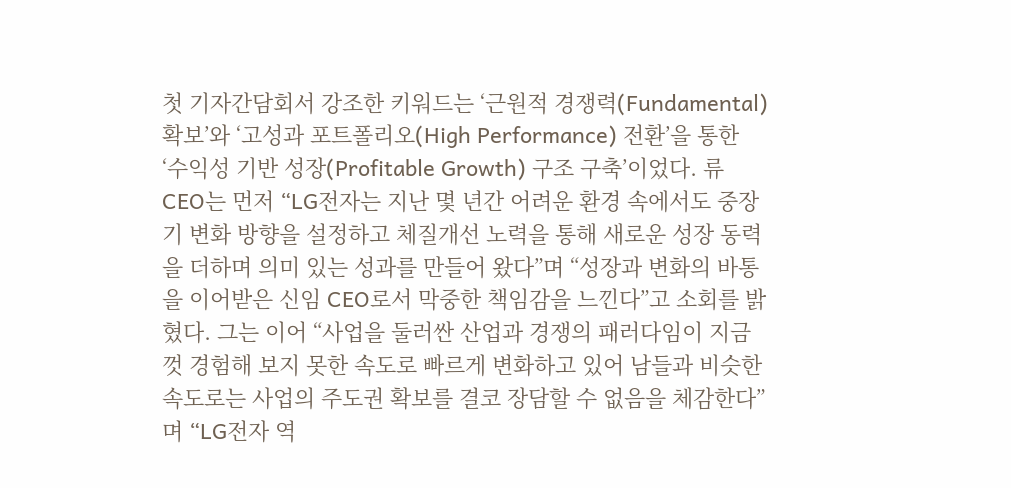첫 기자간담회서 강조한 키워드는 ‘근원적 경쟁력(Fundamental) 확보’와 ‘고성과 포트폴리오(High Performance) 전환’을 통한 ‘수익성 기반 성장(Profitable Growth) 구조 구축’이었다. 류 CEO는 먼저 “LG전자는 지난 몇 년간 어려운 환경 속에서도 중장기 변화 방향을 설정하고 체질개선 노력을 통해 새로운 성장 동력을 더하며 의미 있는 성과를 만들어 왔다”며 “성장과 변화의 바통을 이어받은 신임 CEO로서 막중한 책임감을 느낀다”고 소회를 밝혔다. 그는 이어 “사업을 둘러싼 산업과 경쟁의 패러다임이 지금껏 경험해 보지 못한 속도로 빠르게 변화하고 있어 남들과 비슷한 속도로는 사업의 주도권 확보를 결코 장담할 수 없음을 체감한다”며 “LG전자 역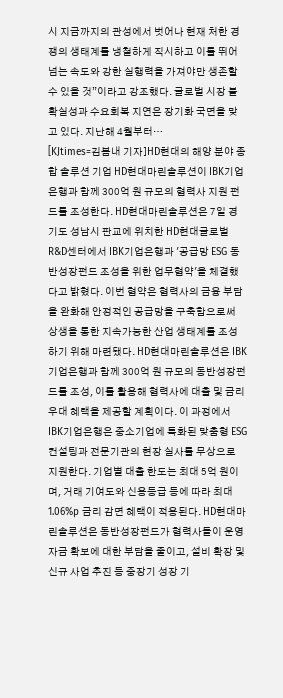시 지금까지의 관성에서 벗어나 현재 처한 경쟁의 생태계를 냉철하게 직시하고 이를 뛰어넘는 속도와 강한 실행력을 가져야만 생존할 수 있을 것”이라고 강조했다. 글로벌 시장 불확실성과 수요회복 지연은 장기화 국면을 맞고 있다. 지난해 4월부터…
[KJtimes=김봄내 기자]HD현대의 해양 분야 종합 솔루션 기업 HD현대마린솔루션이 IBK기업은행과 함께 300억 원 규모의 협력사 지원 펀드를 조성한다. HD현대마린솔루션은 7일 경기도 성남시 판교에 위치한 HD현대글로벌R&D센터에서 IBK기업은행과 '공급망 ESG 동반성장펀드 조성을 위한 업무협약'을 체결했다고 밝혔다. 이번 협약은 협력사의 금융 부담을 완화해 안정적인 공급망을 구축함으로써 상생을 통한 지속가능한 산업 생태계를 조성하기 위해 마련됐다. HD현대마린솔루션은 IBK기업은행과 함께 300억 원 규모의 동반성장펀드를 조성, 이를 활용해 협력사에 대출 및 금리 우대 혜택을 제공할 계획이다. 이 과정에서 IBK기업은행은 중소기업에 특화된 맞춤형 ESG 컨설팅과 전문기관의 현장 실사를 무상으로 지원한다. 기업별 대출 한도는 최대 5억 원이며, 거래 기여도와 신용등급 등에 따라 최대 1.06%p 금리 감면 혜택이 적용된다. HD현대마린솔루션은 동반성장펀드가 협력사들이 운영자금 확보에 대한 부담을 줄이고, 설비 확장 및 신규 사업 추진 등 중장기 성장 기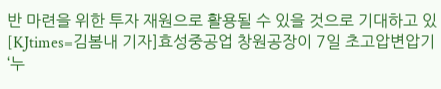반 마련을 위한 투자 재원으로 활용될 수 있을 것으로 기대하고 있
[KJtimes=김봄내 기자]효성중공업 창원공장이 7일 초고압변압기 ‘누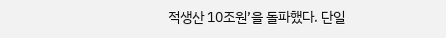적생산 10조원’을 돌파했다. 단일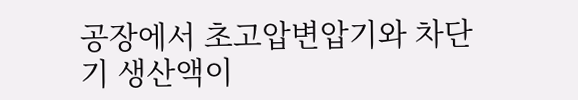공장에서 초고압변압기와 차단기 생산액이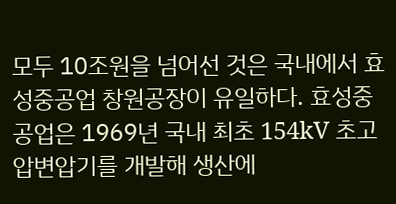모두 10조원을 넘어선 것은 국내에서 효성중공업 창원공장이 유일하다. 효성중공업은 1969년 국내 최초 154kV 초고압변압기를 개발해 생산에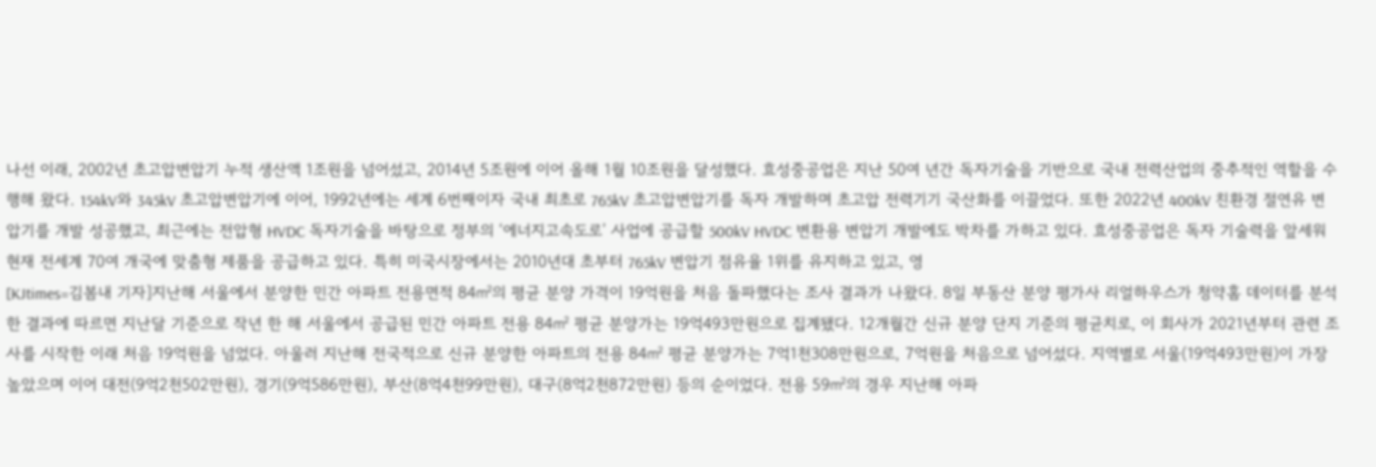나선 이래, 2002년 초고압변압기 누적 생산액 1조원을 넘어섰고, 2014년 5조원에 이어 올해 1월 10조원을 달성했다. 효성중공업은 지난 50여 년간 독자기술을 기반으로 국내 전력산업의 중추적인 역할을 수행해 왔다. 154kV와 345kV 초고압변압기에 이어, 1992년에는 세계 6번째이자 국내 최초로 765kV 초고압변압기를 독자 개발하며 초고압 전력기기 국산화를 이끌었다. 또한 2022년 400kV 친환경 절연유 변압기를 개발 성공했고, 최근에는 전압형 HVDC 독자기술을 바탕으로 정부의 ‘에너지고속도로’ 사업에 공급할 500kV HVDC 변환용 변압기 개발에도 박차를 가하고 있다. 효성중공업은 독자 기술력을 앞세워 현재 전세계 70여 개국에 맞춤형 제품을 공급하고 있다. 특히 미국시장에서는 2010년대 초부터 765kV 변압기 점유율 1위를 유지하고 있고, 영
[KJtimes=김봄내 기자]지난해 서울에서 분양한 민간 아파트 전용면적 84㎡의 평균 분양 가격이 19억원을 처음 돌파했다는 조사 결과가 나왔다. 8일 부동산 분양 평가사 리얼하우스가 청약홈 데이터를 분석한 결과에 따르면 지난달 기준으로 작년 한 해 서울에서 공급된 민간 아파트 전용 84㎡ 평균 분양가는 19억493만원으로 집계됐다. 12개월간 신규 분양 단지 기준의 평균치로, 이 회사가 2021년부터 관련 조사를 시작한 이래 처음 19억원을 넘었다. 아울러 지난해 전국적으로 신규 분양한 아파트의 전용 84㎡ 평균 분양가는 7억1천308만원으로, 7억원을 처음으로 넘어섰다. 지역별로 서울(19억493만원)이 가장 높았으며 이어 대전(9억2천502만원), 경기(9억586만원), 부산(8억4천99만원), 대구(8억2천872만원) 등의 순이었다. 전용 59㎡의 경우 지난해 아파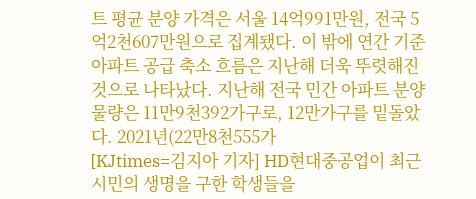트 평균 분양 가격은 서울 14억991만원, 전국 5억2천607만원으로 집계됐다. 이 밖에 연간 기준 아파트 공급 축소 흐름은 지난해 더욱 뚜렷해진 것으로 나타났다. 지난해 전국 민간 아파트 분양 물량은 11만9천392가구로, 12만가구를 밑돌았다. 2021년(22만8천555가
[KJtimes=김지아 기자] HD현대중공업이 최근 시민의 생명을 구한 학생들을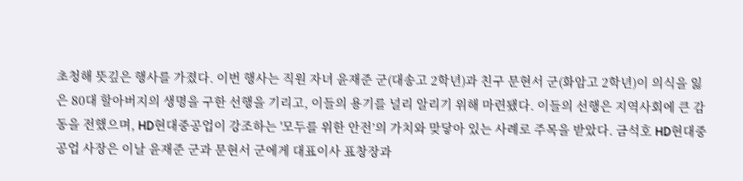초청해 뜻깊은 행사를 가졌다. 이번 행사는 직원 자녀 윤재준 군(대송고 2학년)과 친구 문현서 군(화암고 2학년)이 의식을 잃은 80대 할아버지의 생명을 구한 선행을 기리고, 이들의 용기를 널리 알리기 위해 마련됐다. 이들의 선행은 지역사회에 큰 감동을 전했으며, HD현대중공업이 강조하는 '모두를 위한 안전’의 가치와 맞닿아 있는 사례로 주목을 받았다. 금석호 HD현대중공업 사장은 이날 윤재준 군과 문현서 군에게 대표이사 표창장과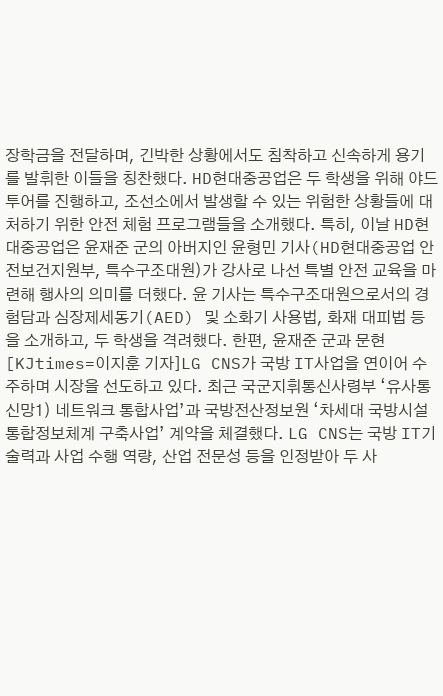장학금을 전달하며, 긴박한 상황에서도 침착하고 신속하게 용기를 발휘한 이들을 칭찬했다. HD현대중공업은 두 학생을 위해 야드 투어를 진행하고, 조선소에서 발생할 수 있는 위험한 상황들에 대처하기 위한 안전 체험 프로그램들을 소개했다. 특히, 이날 HD현대중공업은 윤재준 군의 아버지인 윤형민 기사(HD현대중공업 안전보건지원부, 특수구조대원)가 강사로 나선 특별 안전 교육을 마련해 행사의 의미를 더했다. 윤 기사는 특수구조대원으로서의 경험담과 심장제세동기(AED) 및 소화기 사용법, 화재 대피법 등을 소개하고, 두 학생을 격려했다. 한편, 윤재준 군과 문현
[KJtimes=이지훈 기자]LG CNS가 국방 IT사업을 연이어 수주하며 시장을 선도하고 있다. 최근 국군지휘통신사령부 ‘유사통신망1) 네트워크 통합사업’과 국방전산정보원 ‘차세대 국방시설통합정보체계 구축사업’ 계약을 체결했다. LG CNS는 국방 IT기술력과 사업 수행 역량, 산업 전문성 등을 인정받아 두 사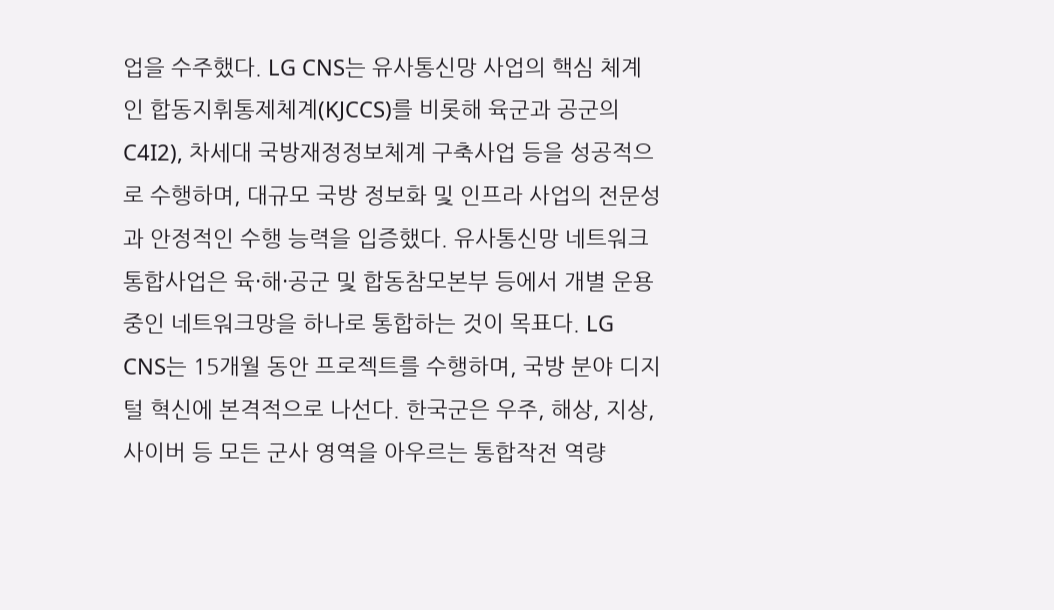업을 수주했다. LG CNS는 유사통신망 사업의 핵심 체계인 합동지휘통제체계(KJCCS)를 비롯해 육군과 공군의 C4I2), 차세대 국방재정정보체계 구축사업 등을 성공적으로 수행하며, 대규모 국방 정보화 및 인프라 사업의 전문성과 안정적인 수행 능력을 입증했다. 유사통신망 네트워크 통합사업은 육·해·공군 및 합동참모본부 등에서 개별 운용중인 네트워크망을 하나로 통합하는 것이 목표다. LG CNS는 15개월 동안 프로젝트를 수행하며, 국방 분야 디지털 혁신에 본격적으로 나선다. 한국군은 우주, 해상, 지상, 사이버 등 모든 군사 영역을 아우르는 통합작전 역량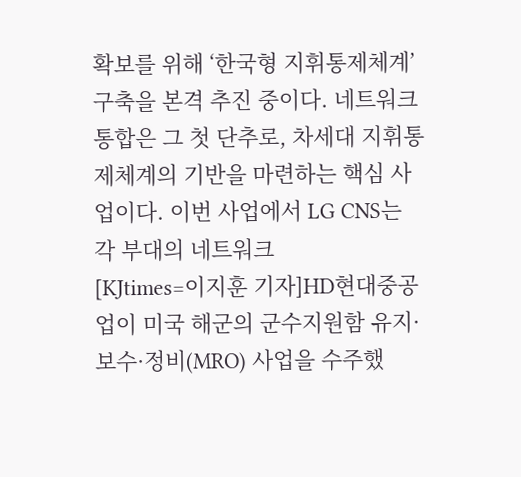확보를 위해 ‘한국형 지휘통제체계’ 구축을 본격 추진 중이다. 네트워크 통합은 그 첫 단추로, 차세대 지휘통제체계의 기반을 마련하는 핵심 사업이다. 이번 사업에서 LG CNS는 각 부대의 네트워크
[KJtimes=이지훈 기자]HD현대중공업이 미국 해군의 군수지원함 유지·보수·정비(MRO) 사업을 수주했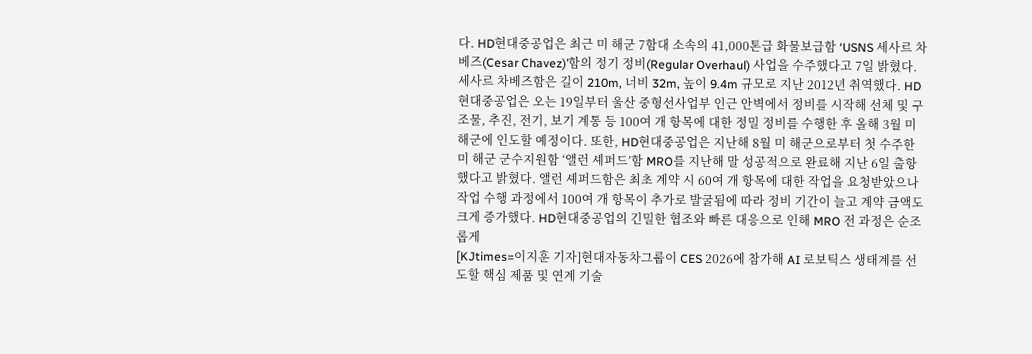다. HD현대중공업은 최근 미 해군 7함대 소속의 41,000톤급 화물보급함 ‘USNS 세사르 차베즈(Cesar Chavez)’함의 정기 정비(Regular Overhaul) 사업을 수주했다고 7일 밝혔다. 세사르 차베즈함은 길이 210m, 너비 32m, 높이 9.4m 규모로 지난 2012년 취역했다. HD현대중공업은 오는 19일부터 울산 중형선사업부 인근 안벽에서 정비를 시작해 선체 및 구조물, 추진, 전기, 보기 계통 등 100여 개 항목에 대한 정밀 정비를 수행한 후 올해 3월 미 해군에 인도할 예정이다. 또한, HD현대중공업은 지난해 8월 미 해군으로부터 첫 수주한 미 해군 군수지원함 ‘앨런 셰퍼드’함 MRO를 지난해 말 성공적으로 완료해 지난 6일 출항했다고 밝혔다. 앨런 셰퍼드함은 최초 계약 시 60여 개 항목에 대한 작업을 요청받았으나 작업 수행 과정에서 100여 개 항목이 추가로 발굴됨에 따라 정비 기간이 늘고 계약 금액도 크게 증가했다. HD현대중공업의 긴밀한 협조와 빠른 대응으로 인해 MRO 전 과정은 순조롭게
[KJtimes=이지훈 기자]현대자동차그룹이 CES 2026에 참가해 AI 로보틱스 생태계를 선도할 핵심 제품 및 연계 기술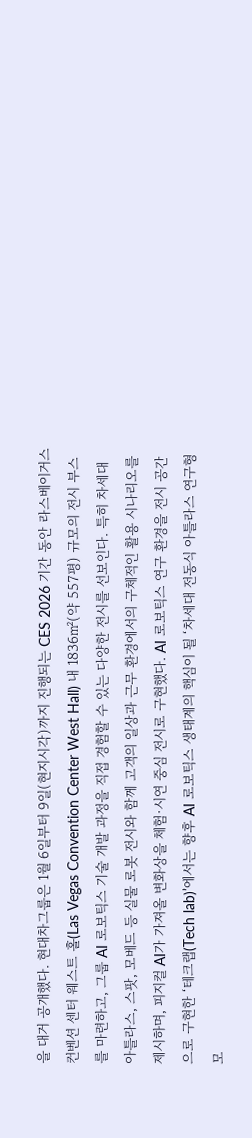을 대거 공개했다. 현대차그룹은 1월 6일부터 9일(현지시각)까지 진행되는 CES 2026 기간 동안 라스베이거스 컨벤션 센터 웨스트 홀(Las Vegas Convention Center West Hall) 내 1836㎡(약 557평) 규모의 전시 부스를 마련하고, 그룹 AI 로보틱스 기술 개발 과정을 직접 경험할 수 있는 다양한 전시를 선보인다. 특히 차세대 아틀라스, 스팟, 모베드 등 실물 로봇 전시와 함께 고객의 일상과 근무 환경에서의 구체적인 활용 시나리오를 제시하며, 피지컬 AI가 가져올 변화상을 체험·시연 중심 전시로 구현했다. AI 로보틱스 연구 환경을 전시 공간으로 구현한 ‘테크랩(Tech lab)’에서는 향후 AI 로보틱스 생태계의 핵심이 될 ‘차세대 전동식 아틀라스 연구형 모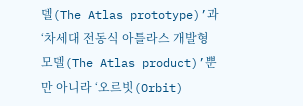델(The Atlas prototype)’과 ‘차세대 전동식 아틀라스 개발형 모델(The Atlas product)’뿐만 아니라 ‘오르빗(Orbit)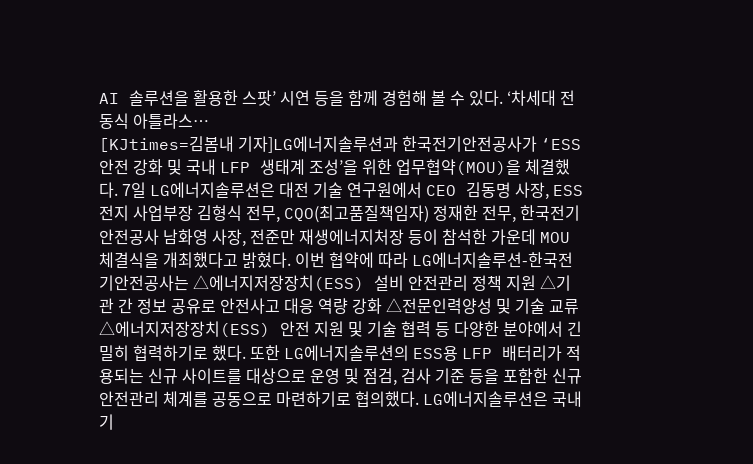AI 솔루션을 활용한 스팟’ 시연 등을 함께 경험해 볼 수 있다. ‘차세대 전동식 아틀라스…
[KJtimes=김봄내 기자]LG에너지솔루션과 한국전기안전공사가 ‘ESS 안전 강화 및 국내 LFP 생태계 조성’을 위한 업무협약(MOU)을 체결했다. 7일 LG에너지솔루션은 대전 기술 연구원에서 CEO 김동명 사장, ESS 전지 사업부장 김형식 전무, CQO(최고품질책임자) 정재한 전무, 한국전기안전공사 남화영 사장, 전준만 재생에너지처장 등이 참석한 가운데 MOU 체결식을 개최했다고 밝혔다. 이번 협약에 따라 LG에너지솔루션-한국전기안전공사는 △에너지저장장치(ESS) 설비 안전관리 정책 지원 △기관 간 정보 공유로 안전사고 대응 역량 강화 △전문인력양성 및 기술 교류 △에너지저장장치(ESS) 안전 지원 및 기술 협력 등 다양한 분야에서 긴밀히 협력하기로 했다. 또한 LG에너지솔루션의 ESS용 LFP 배터리가 적용되는 신규 사이트를 대상으로 운영 및 점검, 검사 기준 등을 포함한 신규 안전관리 체계를 공동으로 마련하기로 협의했다. LG에너지솔루션은 국내 기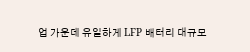업 가운데 유일하게 LFP 배터리 대규모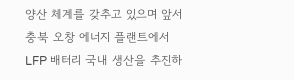양산 체계를 갖추고 있으며 앞서 충북 오창 에너지 플랜트에서 LFP 배터리 국내 생산을 추진하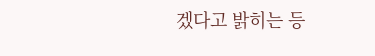겠다고 밝히는 등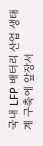국내 LFP 배터리 산업 생태계 구축에 앞장서